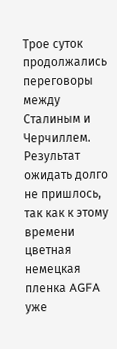Трое суток продолжались переговоры между Сталиным и Черчиллем. Результат ожидать долго не пришлось, так как к этому времени цветная немецкая пленка AGFA уже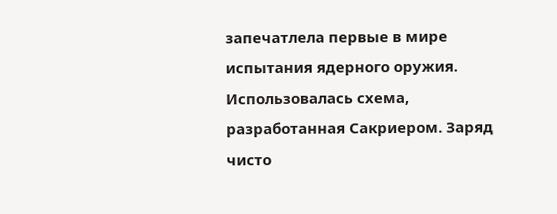запечатлела первые в мире испытания ядерного оружия. Использовалась схема, разработанная Сакриером. Заряд чисто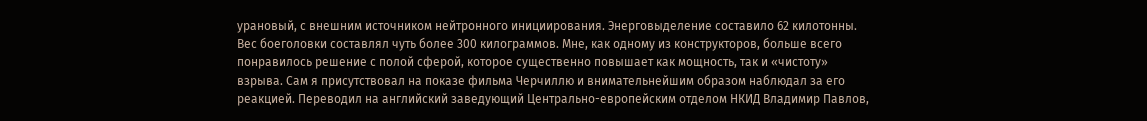урановый, с внешним источником нейтронного инициирования. Энерговыделение составило 62 килотонны. Вес боеголовки составлял чуть более 300 килограммов. Мне, как одному из конструкторов, больше всего понравилось решение с полой сферой, которое существенно повышает как мощность, так и «чистоту» взрыва. Сам я присутствовал на показе фильма Черчиллю и внимательнейшим образом наблюдал за его реакцией. Переводил на английский заведующий Центрально-европейским отделом НКИД Владимир Павлов,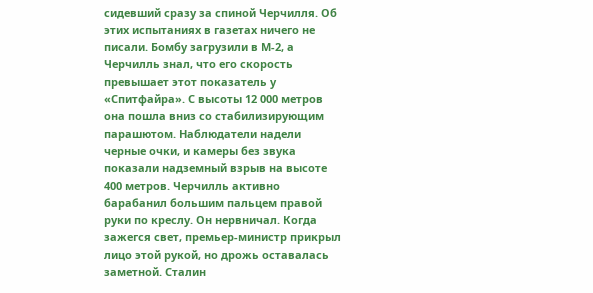сидевший сразу за спиной Черчилля. Об этих испытаниях в газетах ничего не писали. Бомбу загрузили в М-2, а Черчилль знал, что его скорость превышает этот показатель у «Спитфайра». С высоты 12 000 метров она пошла вниз со стабилизирующим парашютом. Наблюдатели надели черные очки, и камеры без звука показали надземный взрыв на высоте 400 метров. Черчилль активно барабанил большим пальцем правой руки по креслу. Он нервничал. Когда зажегся свет, премьер-министр прикрыл лицо этой рукой, но дрожь оставалась заметной. Сталин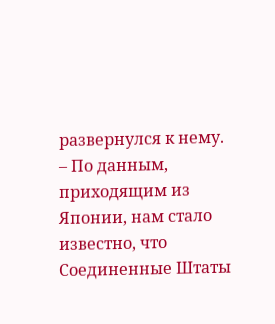развернулся к нему.
– По данным, приходящим из Японии, нам стало известно, что Соединенные Штаты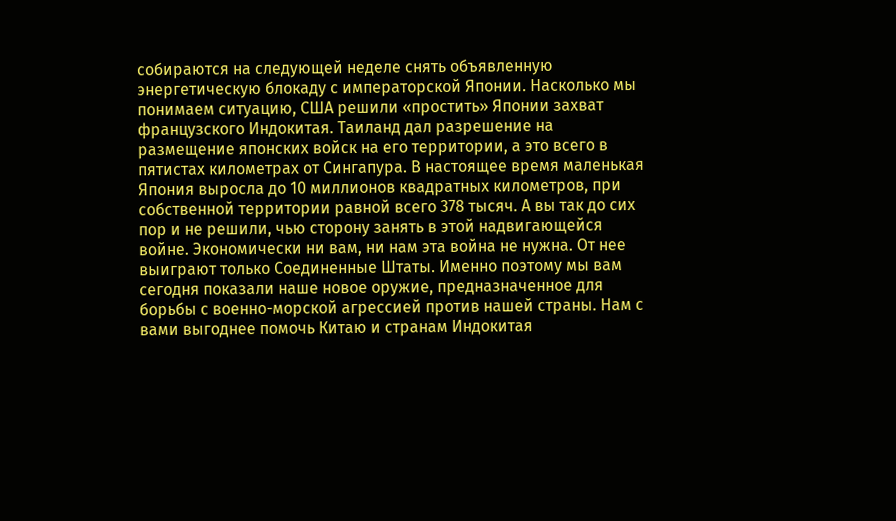собираются на следующей неделе снять объявленную энергетическую блокаду с императорской Японии. Насколько мы понимаем ситуацию, США решили «простить» Японии захват французского Индокитая. Таиланд дал разрешение на размещение японских войск на его территории, а это всего в пятистах километрах от Сингапура. В настоящее время маленькая Япония выросла до 10 миллионов квадратных километров, при собственной территории равной всего 378 тысяч. А вы так до сих пор и не решили, чью сторону занять в этой надвигающейся войне. Экономически ни вам, ни нам эта война не нужна. От нее выиграют только Соединенные Штаты. Именно поэтому мы вам сегодня показали наше новое оружие, предназначенное для борьбы с военно-морской агрессией против нашей страны. Нам с вами выгоднее помочь Китаю и странам Индокитая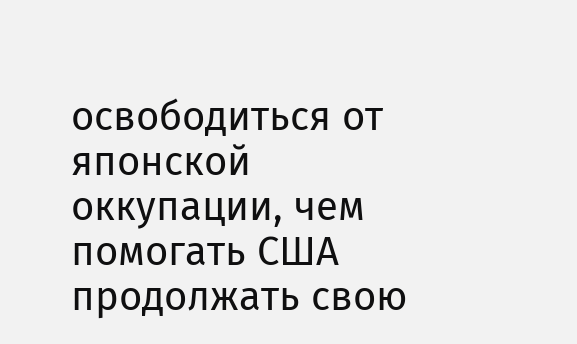освободиться от японской оккупации, чем помогать США продолжать свою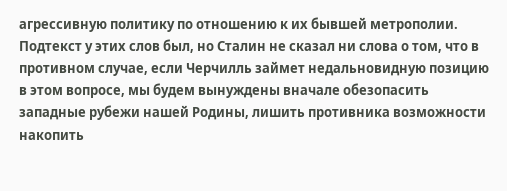агрессивную политику по отношению к их бывшей метрополии.
Подтекст у этих слов был, но Сталин не сказал ни слова о том, что в противном случае, если Черчилль займет недальновидную позицию в этом вопросе, мы будем вынуждены вначале обезопасить западные рубежи нашей Родины, лишить противника возможности накопить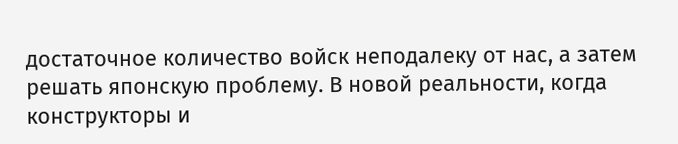достаточное количество войск неподалеку от нас, а затем решать японскую проблему. В новой реальности, когда конструкторы и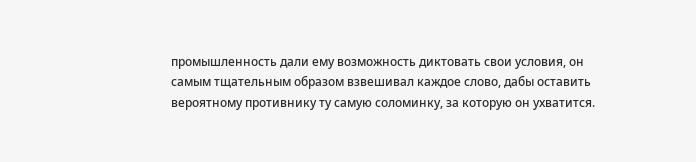промышленность дали ему возможность диктовать свои условия, он самым тщательным образом взвешивал каждое слово, дабы оставить вероятному противнику ту самую соломинку, за которую он ухватится.